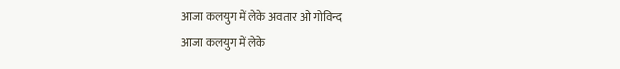आजा कलयुग में लेके अवतार ओ गोविन्द
आजा कलयुग में लेके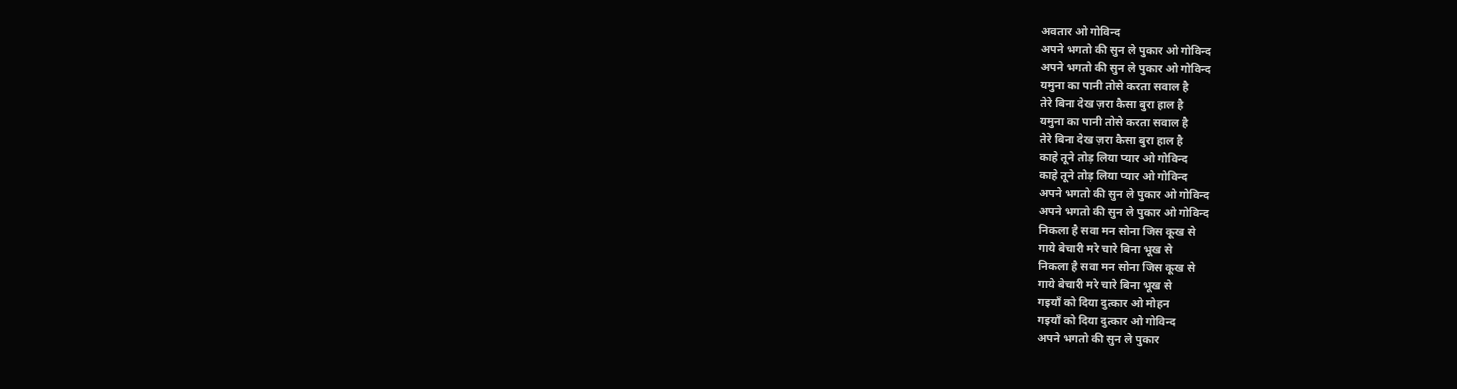अवतार ओ गोविन्द
अपने भगतो की सुन ले पुकार ओ गोविन्द
अपने भगतो की सुन ले पुकार ओ गोविन्द
यमुना का पानी तोसे करता सवाल है
तेरे बिना देख ज़रा कैसा बुरा हाल है
यमुना का पानी तोसे करता सवाल है
तेरे बिना देख ज़रा कैसा बुरा हाल है
काहे तूने तोड़ लिया प्यार ओ गोविन्द
काहे तूने तोड़ लिया प्यार ओ गोविन्द
अपने भगतो की सुन ले पुकार ओ गोविन्द
अपने भगतो की सुन ले पुकार ओ गोविन्द
निकला है सवा मन सोना जिस कूख से
गाये बेचारी मरे चारे बिना भूख से
निकला है सवा मन सोना जिस कूख से
गाये बेचारी मरे चारे बिना भूख से
गइयाँ को दिया दुत्कार ओ मोहन
गइयाँ को दिया दुत्कार ओ गोविन्द
अपने भगतो की सुन ले पुकार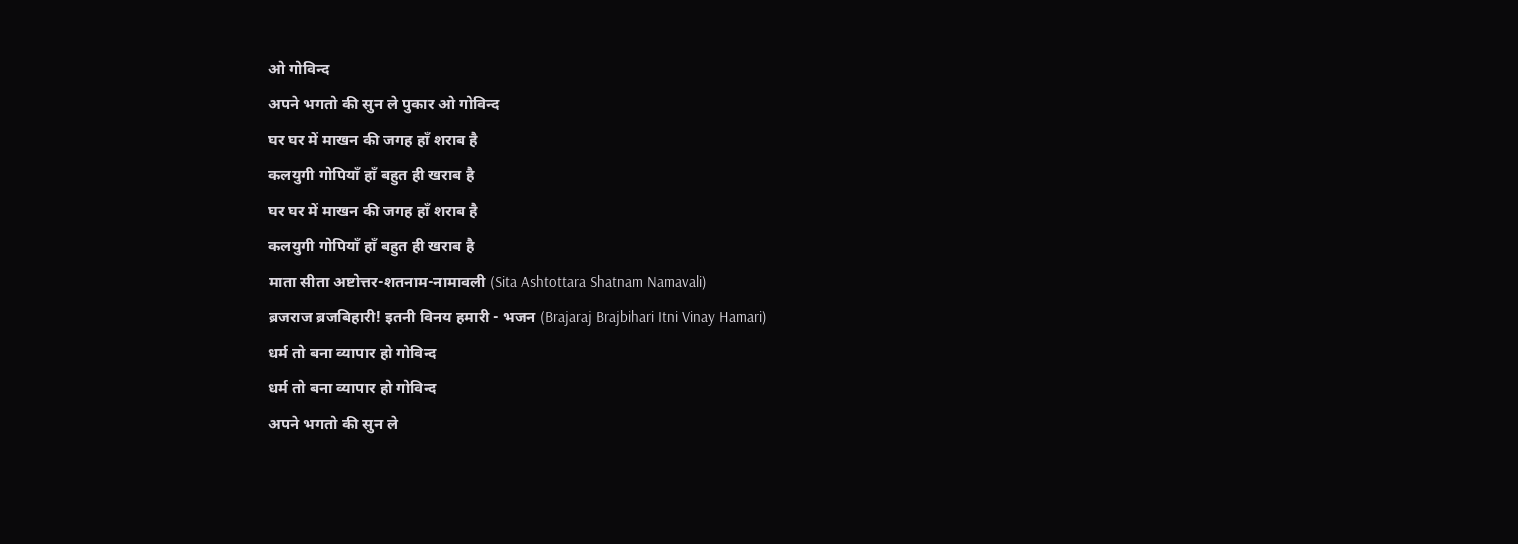ओ गोविन्द
अपने भगतो की सुन ले पुकार ओ गोविन्द
घर घर में माखन की जगह हाँ शराब है
कलयुगी गोपियाँ हाँ बहुत ही खराब है
घर घर में माखन की जगह हाँ शराब है
कलयुगी गोपियाँ हाँ बहुत ही खराब है
माता सीता अष्टोत्तर-शतनाम-नामावली (Sita Ashtottara Shatnam Namavali)
ब्रजराज ब्रजबिहारी! इतनी विनय हमारी - भजन (Brajaraj Brajbihari Itni Vinay Hamari)
धर्म तो बना व्यापार हो गोविन्द
धर्म तो बना व्यापार हो गोविन्द
अपने भगतो की सुन ले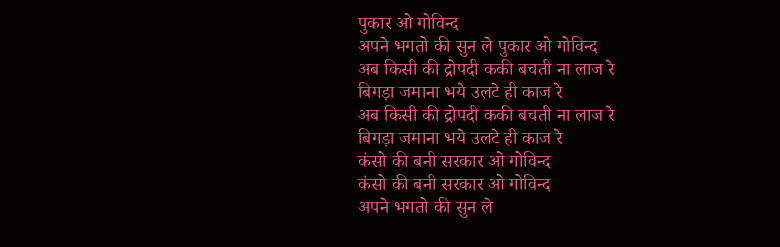पुकार ओ गोविन्द
अपने भगतो की सुन ले पुकार ओ गोविन्द
अब किसी की द्रोपदी ककी बचती ना लाज रे
बिगड़ा जमाना भये उलटे ही काज रे
अब किसी की द्रोपदी ककी बचती ना लाज रे
बिगड़ा जमाना भये उलटे ही काज रे
कंसो की बनी सरकार ओ गोविन्द
कंसो की बनी सरकार ओ गोविन्द
अपने भगतो की सुन ले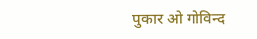पुकार ओ गोविन्द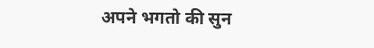अपने भगतो की सुन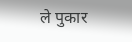ले पुकार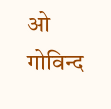ओ गोविन्द